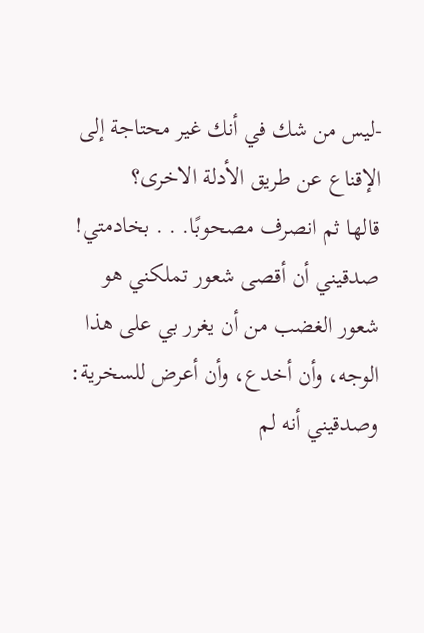-ليس من شك في أنك غير محتاجة إلى الإقناع عن طريق الأدلة الاخرى؟
قالها ثم انصرف مصحوبًا. . . بخادمتي!
صدقيني أن أقصى شعور تملكني هو شعور الغضب من أن يغرر بي على هذا الوجه، وأن أخدع، وأن أعرض للسخرية: وصدقيني أنه لم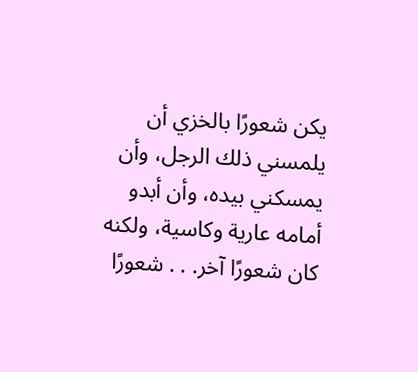يكن شعورًا بالخزي أن يلمسني ذلك الرجل، وأن يمسكني بيده، وأن أبدو أمامه عارية وكاسية، ولكنه كان شعورًا آخر. . . شعورًا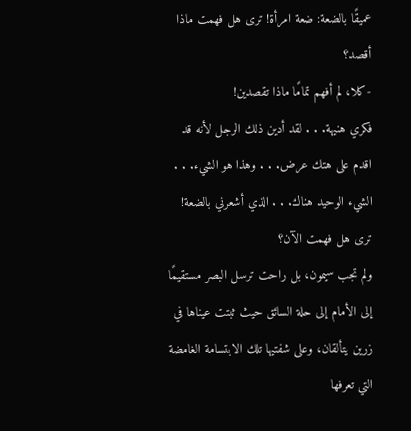عميقًا بالضعة: ضعة امرأة! ترى هل فهمت ماذا أقصد؟
-كلا، لم أفهم تمامًا ماذا تقصدين!
فكري هنيهة. . . لقد أدين ذلك الرجل لأنه قد اقدم على هتك عرض. . . وهذا هو الشيء. . . الشيء الوحيد هناك. . . الذي أشعرني بالضعة! ترى هل فهمت الآن؟
ولم تجب سيمون، بل راحت ترسل البصر مستقيمًا إلى الأمام إلى حلة السائق حيث ثبتت عيناها في زرين يتألقان، وعلى شفتيها تلك الابتسامة الغامضة التي تعرفها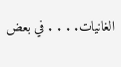الغانيات. . . . في بعض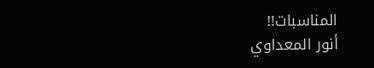المناسبات!!
أنور المعداوي